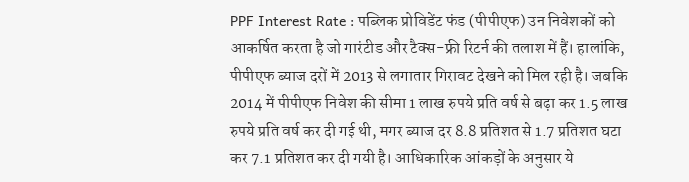PPF Interest Rate : पब्लिक प्रोविडेंट फंड (पीपीएफ) उन निवेशकों को आकर्षित करता है जो गारंटीड और टैक्स-फ्री रिटर्न की तलाश में हैं। हालांकि, पीपीएफ ब्याज दरों में 2013 से लगातार गिरावट देखने को मिल रही है। जबकि 2014 में पीपीएफ निवेश की सीमा 1 लाख रुपये प्रति वर्ष से बढ़ा कर 1.5 लाख रुपये प्रति वर्ष कर दी गई थी, मगर ब्याज दर 8.8 प्रतिशत से 1.7 प्रतिशत घटा कर 7.1 प्रतिशत कर दी गयी है। आधिकारिक आंकड़ों के अनुसार ये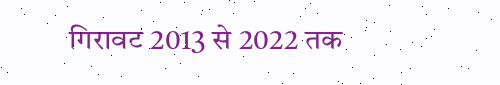गिरावट 2013 से 2022 तक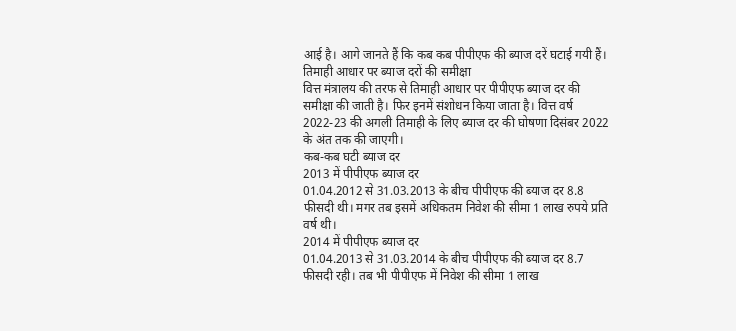आई है। आगे जानते हैं कि कब कब पीपीएफ की ब्याज दरें घटाई गयी हैं।
तिमाही आधार पर ब्याज दरों की समीक्षा
वित्त मंत्रालय की तरफ से तिमाही आधार पर पीपीएफ ब्याज दर की समीक्षा की जाती है। फिर इनमें संशोधन किया जाता है। वित्त वर्ष 2022-23 की अगली तिमाही के लिए ब्याज दर की घोषणा दिसंबर 2022 के अंत तक की जाएगी।
कब-कब घटी ब्याज दर
2013 में पीपीएफ ब्याज दर
01.04.2012 से 31.03.2013 के बीच पीपीएफ की ब्याज दर 8.8 फीसदी थी। मगर तब इसमें अधिकतम निवेश की सीमा 1 लाख रुपये प्रति वर्ष थी।
2014 में पीपीएफ ब्याज दर
01.04.2013 से 31.03.2014 के बीच पीपीएफ की ब्याज दर 8.7 फीसदी रही। तब भी पीपीएफ में निवेश की सीमा 1 लाख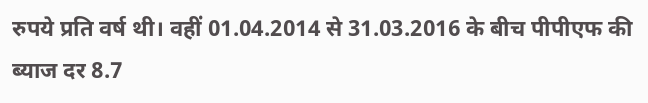रुपये प्रति वर्ष थी। वहीं 01.04.2014 से 31.03.2016 के बीच पीपीएफ की ब्याज दर 8.7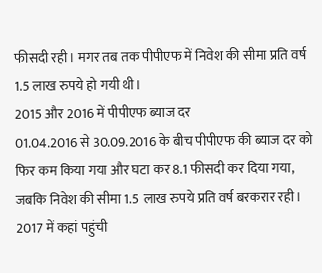फीसदी रही। मगर तब तक पीपीएफ में निवेश की सीमा प्रति वर्ष 1.5 लाख रुपये हो गयी थी।
2015 और 2016 में पीपीएफ ब्याज दर
01.04.2016 से 30.09.2016 के बीच पीपीएफ की ब्याज दर को फिर कम किया गया और घटा कर 8.1 फीसदी कर दिया गया, जबकि निवेश की सीमा 1.5 लाख रुपये प्रति वर्ष बरकरार रही।
2017 में कहां पहुंची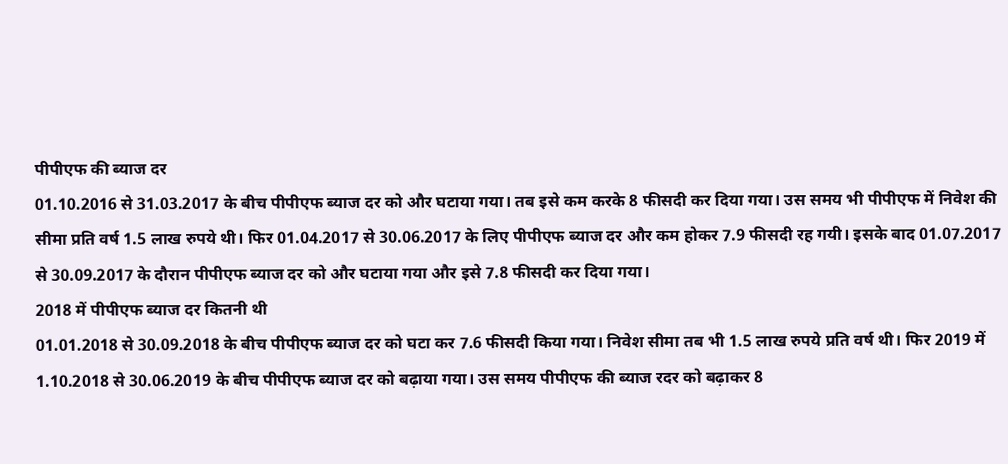पीपीएफ की ब्याज दर
01.10.2016 से 31.03.2017 के बीच पीपीएफ ब्याज दर को और घटाया गया। तब इसे कम करके 8 फीसदी कर दिया गया। उस समय भी पीपीएफ में निवेश की सीमा प्रति वर्ष 1.5 लाख रुपये थी। फिर 01.04.2017 से 30.06.2017 के लिए पीपीएफ ब्याज दर और कम होकर 7.9 फीसदी रह गयी। इसके बाद 01.07.2017 से 30.09.2017 के दौरान पीपीएफ ब्याज दर को और घटाया गया और इसे 7.8 फीसदी कर दिया गया।
2018 में पीपीएफ ब्याज दर कितनी थी
01.01.2018 से 30.09.2018 के बीच पीपीएफ ब्याज दर को घटा कर 7.6 फीसदी किया गया। निवेश सीमा तब भी 1.5 लाख रुपये प्रति वर्ष थी। फिर 2019 में 1.10.2018 से 30.06.2019 के बीच पीपीएफ ब्याज दर को बढ़ाया गया। उस समय पीपीएफ की ब्याज रदर को बढ़ाकर 8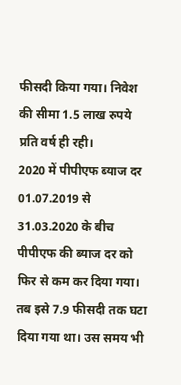फीसदी किया गया। निवेश की सीमा 1.5 लाख रुपये प्रति वर्ष ही रही।
2020 में पीपीएफ ब्याज दर
01.07.2019 से 31.03.2020 के बीच पीपीएफ की ब्याज दर को फिर से कम कर दिया गया। तब इसे 7.9 फीसदी तक घटा दिया गया था। उस समय भी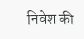निवेश की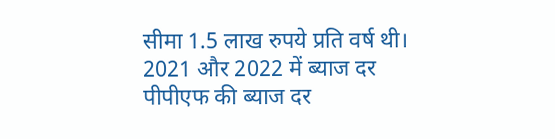सीमा 1.5 लाख रुपये प्रति वर्ष थी।
2021 और 2022 में ब्याज दर
पीपीएफ की ब्याज दर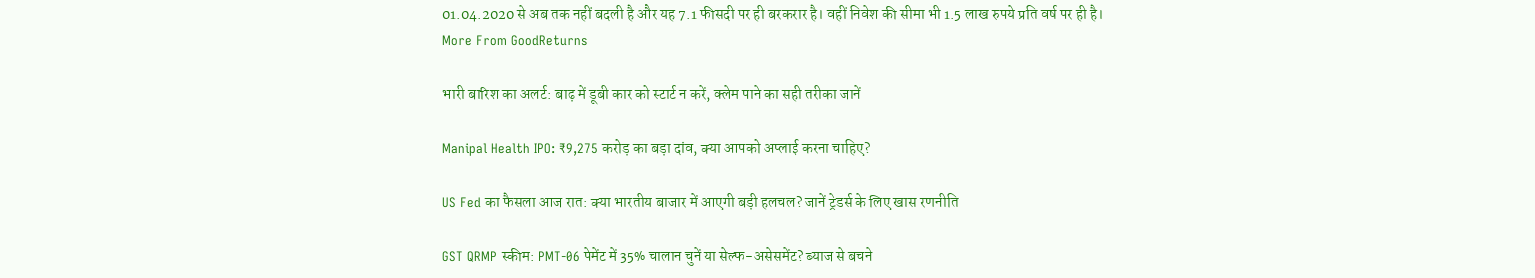01.04.2020 से अब तक नहीं बदली है और यह 7.1 फीसदी पर ही बरकरार है। वहीं निवेश की सीमा भी 1.5 लाख रुपये प्रति वर्ष पर ही है।
More From GoodReturns

भारी बारिश का अलर्ट: बाढ़ में डूबी कार को स्टार्ट न करें, क्लेम पाने का सही तरीका जानें

Manipal Health IPO: ₹9,275 करोड़ का बड़ा दांव, क्या आपको अप्लाई करना चाहिए?

US Fed का फैसला आज रात: क्या भारतीय बाजार में आएगी बड़ी हलचल? जानें ट्रेडर्स के लिए खास रणनीति

GST QRMP स्कीम: PMT-06 पेमेंट में 35% चालान चुनें या सेल्फ-असेसमेंट? ब्याज से बचने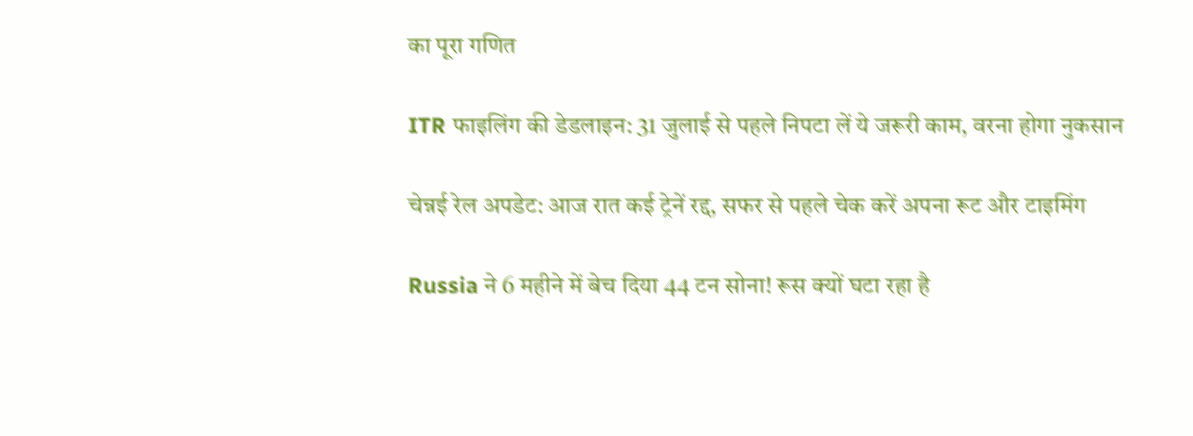का पूरा गणित

ITR फाइलिंग की डेडलाइन: 31 जुलाई से पहले निपटा लें ये जरूरी काम, वरना होगा नुकसान

चेन्नई रेल अपडेट: आज रात कई ट्रेनें रद्द, सफर से पहले चेक करें अपना रूट और टाइमिंग

Russia ने 6 महीने में बेच दिया 44 टन सोना! रूस क्यों घटा रहा है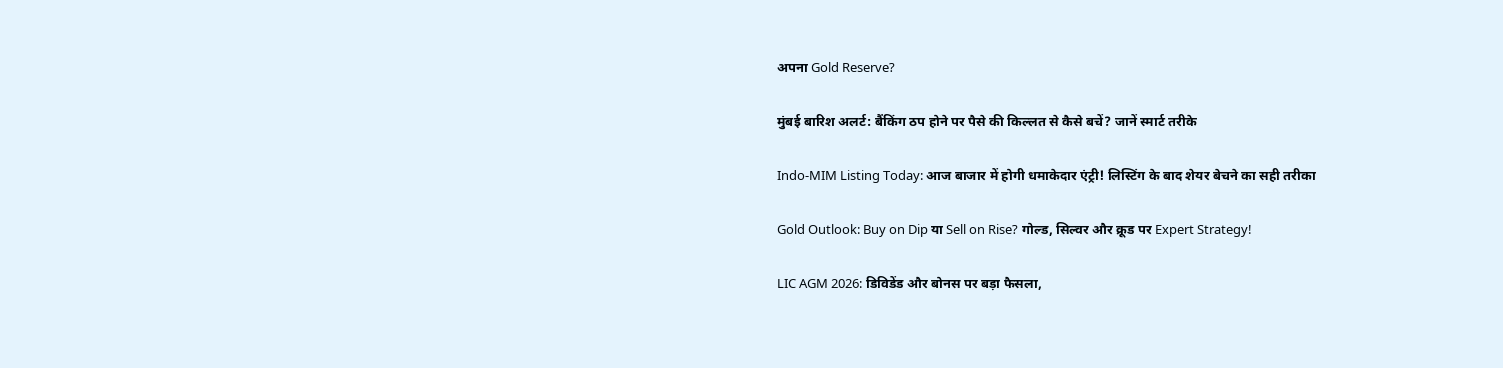अपना Gold Reserve?

मुंबई बारिश अलर्ट: बैंकिंग ठप होने पर पैसे की किल्लत से कैसे बचें? जानें स्मार्ट तरीके

Indo-MIM Listing Today: आज बाजार में होगी धमाकेदार एंट्री! लिस्टिंग के बाद शेयर बेचने का सही तरीका

Gold Outlook: Buy on Dip या Sell on Rise? गोल्ड, सिल्वर और क्रूड पर Expert Strategy!

LIC AGM 2026: डिविडेंड और बोनस पर बड़ा फैसला,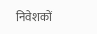निवेशकों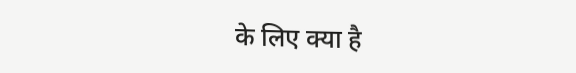के लिए क्या है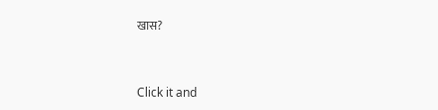खास?



Click it and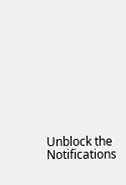Unblock the Notifications